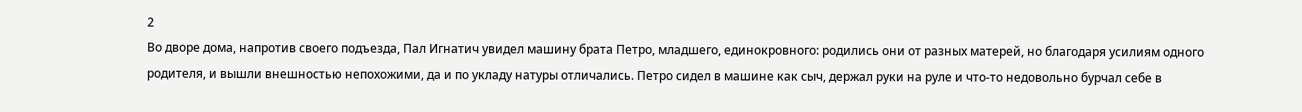2
Во дворе дома, напротив своего подъезда, Пал Игнатич увидел машину брата Петро, младшего, единокровного: родились они от разных матерей, но благодаря усилиям одного родителя, и вышли внешностью непохожими, да и по укладу натуры отличались. Петро сидел в машине как сыч, держал руки на руле и что-то недовольно бурчал себе в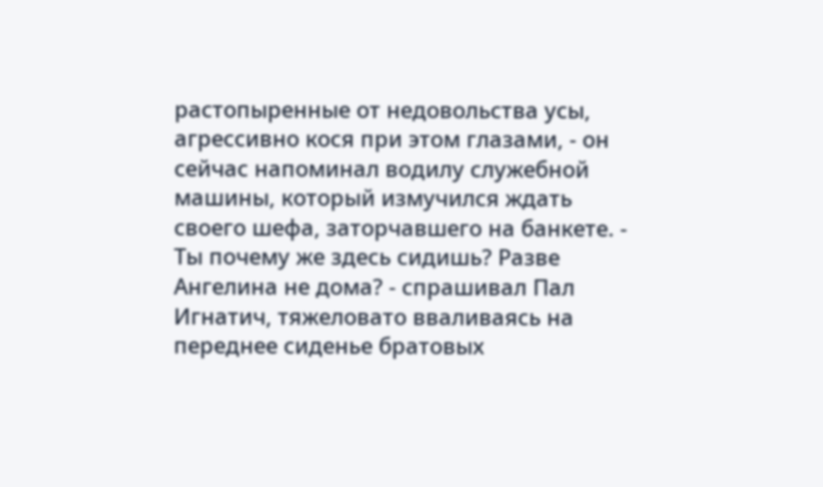растопыренные от недовольства усы, агрессивно кося при этом глазами, - он сейчас напоминал водилу служебной машины, который измучился ждать своего шефа, заторчавшего на банкете. - Ты почему же здесь сидишь? Разве Ангелина не дома? - спрашивал Пал Игнатич, тяжеловато вваливаясь на переднее сиденье братовых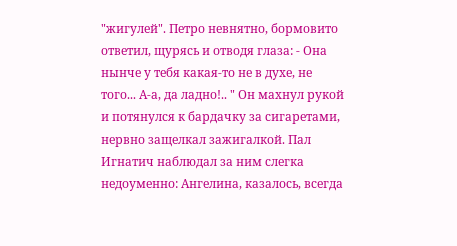"жигулей". Петро невнятно, бормовито ответил, щурясь и отводя глаза: - Она нынче у тебя какая-то не в духе, не того... А-а, да ладно!.. " Он махнул рукой и потянулся к бардачку за сигаретами, нервно защелкал зажигалкой. Пал Игнатич наблюдал за ним слегка недоуменно: Ангелина, казалось, всегда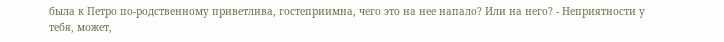была к Петро по-родственному приветлива, гостеприимна, чего это на нее напало? Или на него? - Неприятности у тебя, может,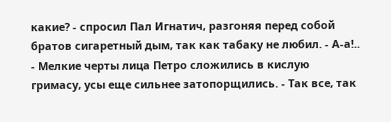какие? - спросил Пал Игнатич, разгоняя перед собой братов сигаретный дым, так как табаку не любил. - А-а!.. - Мелкие черты лица Петро сложились в кислую гримасу, усы еще сильнее затопорщились. - Так все, так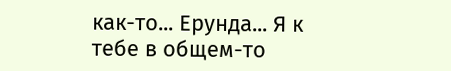как-то... Ерунда... Я к тебе в общем-то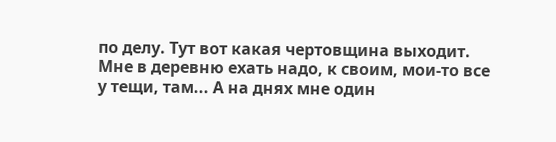по делу. Тут вот какая чертовщина выходит. Мне в деревню ехать надо, к своим, мои-то все у тещи, там... А на днях мне один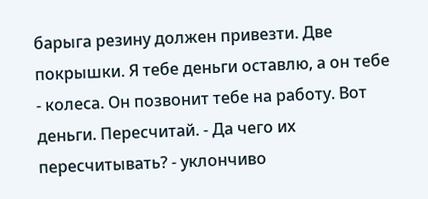барыга резину должен привезти. Две покрышки. Я тебе деньги оставлю, а он тебе - колеса. Он позвонит тебе на работу. Вот деньги. Пересчитай. - Да чего их пересчитывать? - уклончиво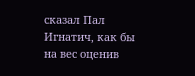сказал Пал Игнатич, как бы на вес оценив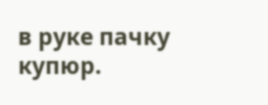в руке пачку купюр.